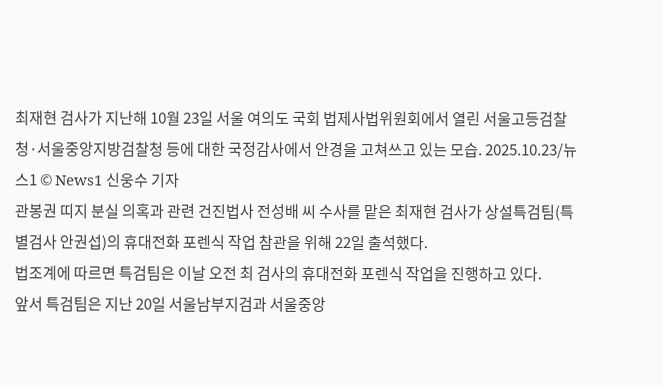최재현 검사가 지난해 10월 23일 서울 여의도 국회 법제사법위원회에서 열린 서울고등검찰청·서울중앙지방검찰청 등에 대한 국정감사에서 안경을 고쳐쓰고 있는 모습. 2025.10.23/뉴스1 © News1 신웅수 기자
관봉권 띠지 분실 의혹과 관련 건진법사 전성배 씨 수사를 맡은 최재현 검사가 상설특검팀(특별검사 안권섭)의 휴대전화 포렌식 작업 참관을 위해 22일 출석했다.
법조계에 따르면 특검팀은 이날 오전 최 검사의 휴대전화 포렌식 작업을 진행하고 있다.
앞서 특검팀은 지난 20일 서울남부지검과 서울중앙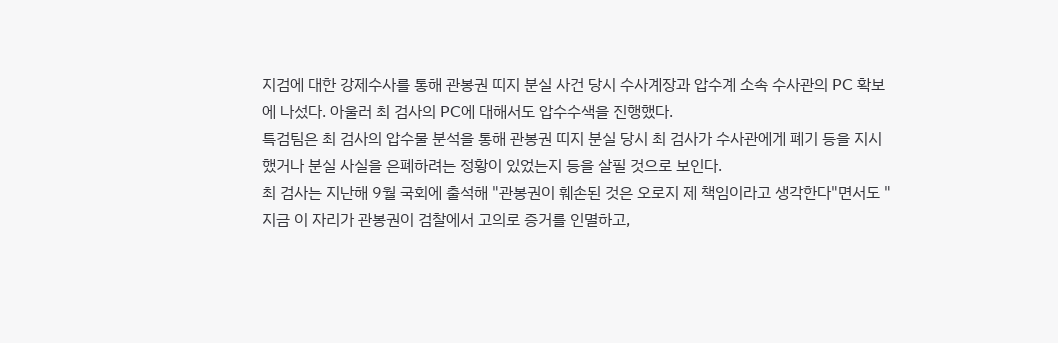지검에 대한 강제수사를 통해 관봉권 띠지 분실 사건 당시 수사계장과 압수계 소속 수사관의 PC 확보에 나섰다. 아울러 최 검사의 PC에 대해서도 압수수색을 진행했다.
특검팀은 최 검사의 압수물 분석을 통해 관봉권 띠지 분실 당시 최 검사가 수사관에게 폐기 등을 지시했거나 분실 사실을 은폐하려는 정황이 있었는지 등을 살필 것으로 보인다.
최 검사는 지난해 9월 국회에 출석해 "관봉권이 훼손된 것은 오로지 제 책임이라고 생각한다"면서도 "지금 이 자리가 관봉권이 검찰에서 고의로 증거를 인멸하고,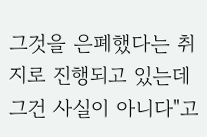그것을 은폐했다는 취지로 진행되고 있는데 그건 사실이 아니다"고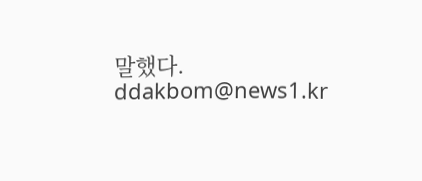말했다.
ddakbom@news1.kr